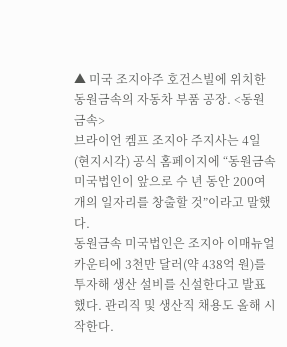▲ 미국 조지아주 호건스빌에 위치한 동원금속의 자동차 부품 공장. <동원금속>
브라이언 켐프 조지아 주지사는 4일(현지시각) 공식 홈페이지에 “동원금속 미국법인이 앞으로 수 년 동안 200여 개의 일자리를 창출할 것”이라고 말했다.
동원금속 미국법인은 조지아 이매뉴얼 카운티에 3천만 달러(약 438억 원)를 투자해 생산 설비를 신설한다고 발표했다. 관리직 및 생산직 채용도 올해 시작한다.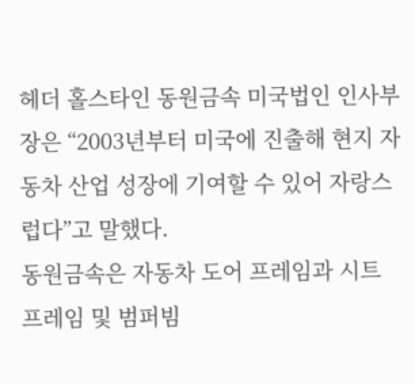헤더 홀스타인 동원금속 미국법인 인사부장은 “2003년부터 미국에 진출해 현지 자동차 산업 성장에 기여할 수 있어 자랑스럽다”고 말했다.
동원금속은 자동차 도어 프레임과 시트 프레임 및 범퍼빔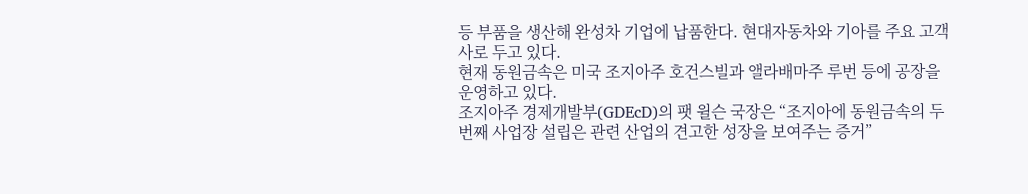등 부품을 생산해 완성차 기업에 납품한다. 현대자동차와 기아를 주요 고객사로 두고 있다.
현재 동원금속은 미국 조지아주 호건스빌과 앨라배마주 루번 등에 공장을 운영하고 있다.
조지아주 경제개발부(GDEcD)의 팻 윌슨 국장은 “조지아에 동원금속의 두 번째 사업장 설립은 관련 산업의 견고한 성장을 보여주는 증거”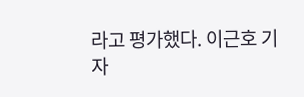라고 평가했다. 이근호 기자